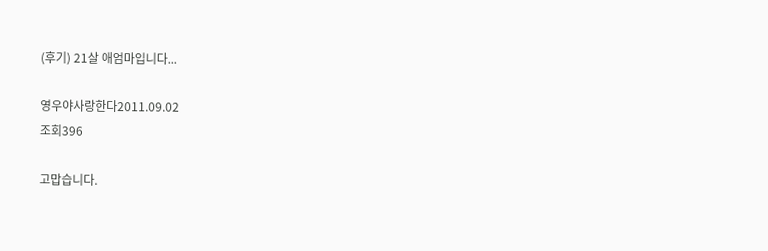(후기) 21살 애엄마입니다...

영우야사랑한다2011.09.02
조회396

고맙습니다.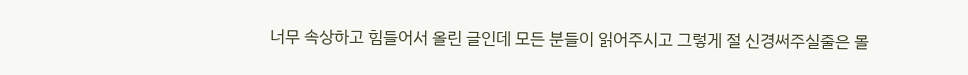너무 속상하고 힘들어서 올린 글인데 모든 분들이 읽어주시고 그렇게 절 신경써주실줄은 몰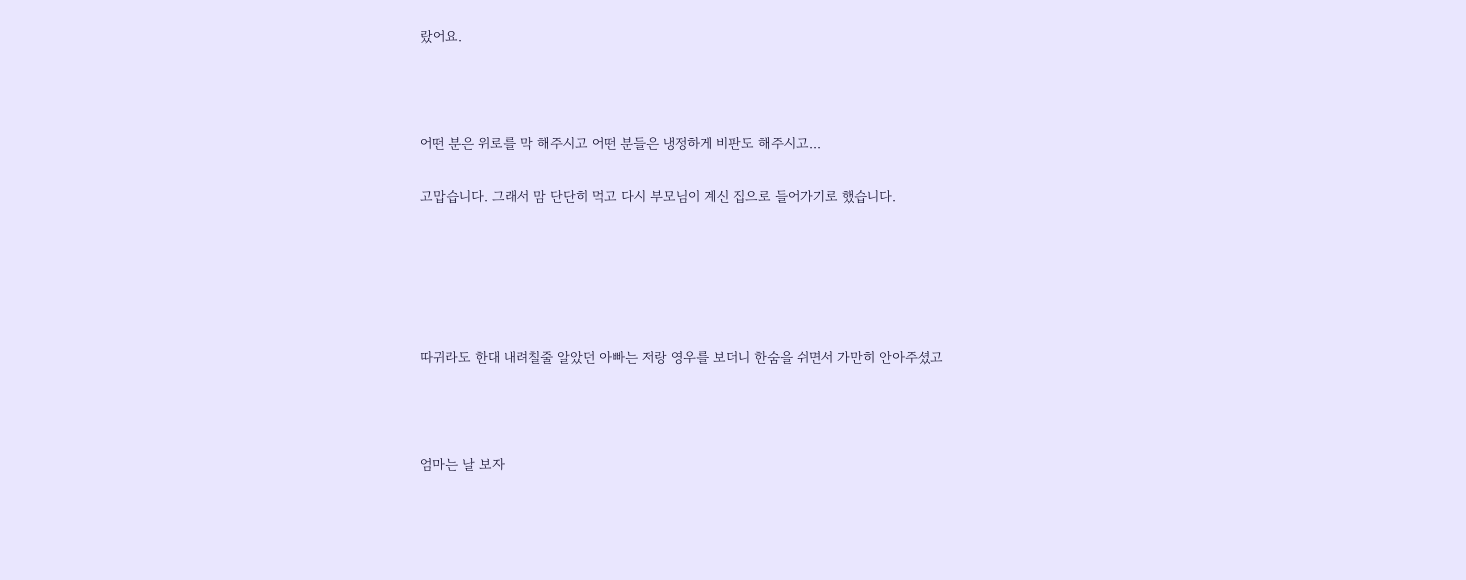랐어요.



어떤 분은 위로를 막 해주시고 어떤 분들은 냉정하게 비판도 해주시고...

고맙습니다. 그래서 맘 단단히 먹고 다시 부모님이 계신 집으로 들어가기로 했습니다.





따귀라도 한대 내려칠줄 알았던 아빠는 저랑 영우를 보더니 한숨을 쉬면서 가만히 안아주셨고



엄마는 날 보자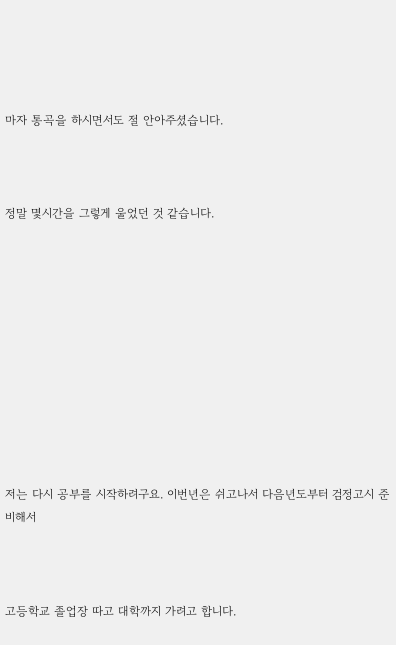마자 통곡을 하시면서도 절 안아주셨습니다.



정말 몇시간을 그렇게 울었던 것 같습니다.











저는 다시 공부를 시작하려구요. 이번년은 쉬고나서 다음년도부터 검정고시 준비해서



고등학교 졸업장 따고 대학까지 가려고 합니다.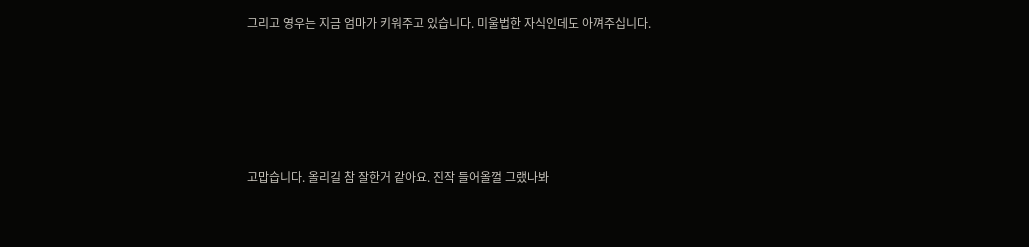그리고 영우는 지금 엄마가 키워주고 있습니다. 미울법한 자식인데도 아껴주십니다.





고맙습니다. 올리길 참 잘한거 같아요. 진작 들어올껄 그랬나봐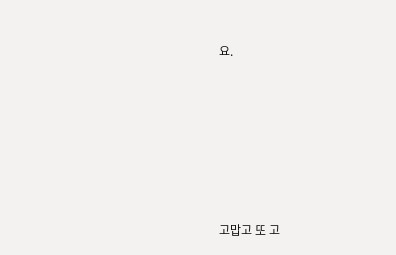요.







고맙고 또 고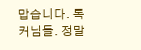맙습니다. 톡커님들. 정말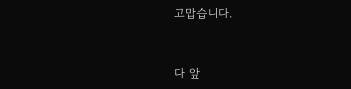고맙습니다.



다 앞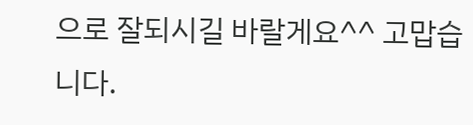으로 잘되시길 바랄게요^^ 고맙습니다.